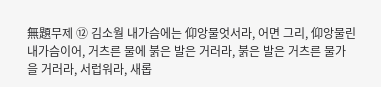無題무제 ⑫ 김소월 내가슴에는 仰앙물엇서라, 어면 그리, 仰앙물린 내가슴이어, 거츠른 물에 붉은 발은 거러라, 붉은 발은 거츠른 물가을 거러라, 서럽워라, 새롭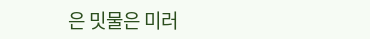은 밋물은 미러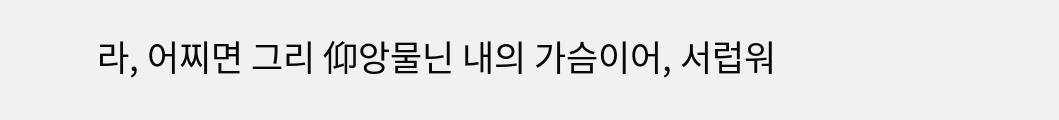라, 어찌면 그리 仰앙물닌 내의 가슴이어, 서럽워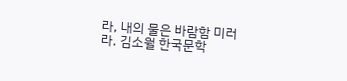라, 내의 물은 바람함 미러라. 김소월 한국문학